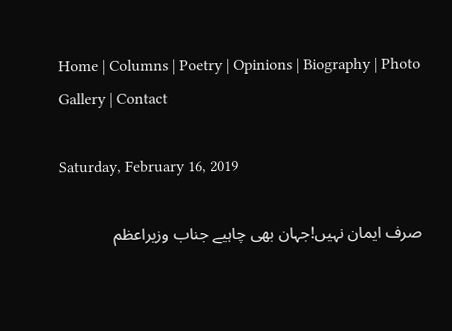Home | Columns | Poetry | Opinions | Biography | Photo Gallery | Contact

Saturday, February 16, 2019

صرف ایمان نہیں!جہان بھی چاہیے جناب وزیراعظم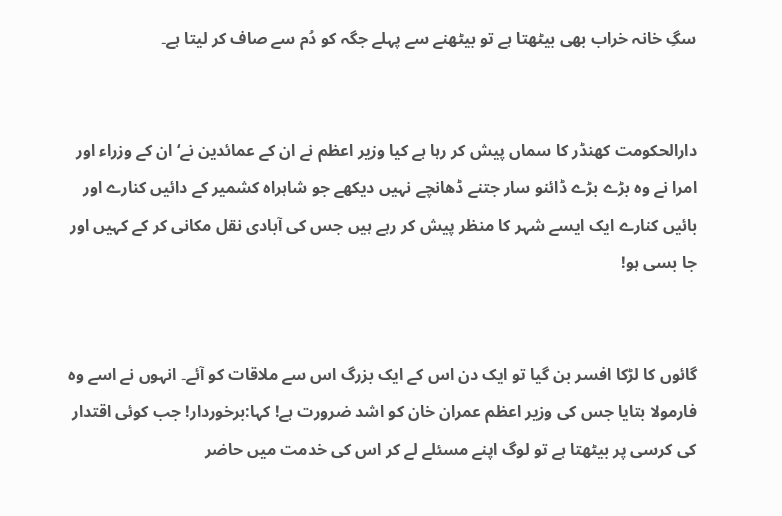سگِ خانہ خراب بھی بیٹھتا ہے تو بیٹھنے سے پہلے جگہ کو دُم سے صاف کر لیتا ہے۔


دارالحکومت کھنڈر کا سماں پیش کر رہا ہے کیا وزیر اعظم نے ان کے عمائدین نے‘ ان کے وزراء اور امرا نے وہ بڑے بڑے ڈائنو سار جتنے ڈھانچے نہیں دیکھے جو شاہراہ کشمیر کے دائیں کنارے اور بائیں کنارے ایک ایسے شہر کا منظر پیش کر رہے ہیں جس کی آبادی نقل مکانی کر کے کہیں اور جا بسی ہو!


گائوں کا لڑکا افسر بن گیا تو ایک دن اس کے ایک بزرگ اس سے ملاقات کو آئے۔ انہوں نے اسے وہ فارمولا بتایا جس کی وزیر اعظم عمران خان کو اشد ضرورت ہے! کہا:برخوردار! جب کوئی اقتدار کی کرسی پر بیٹھتا ہے تو لوگ اپنے مسئلے لے کر اس کی خدمت میں حاضر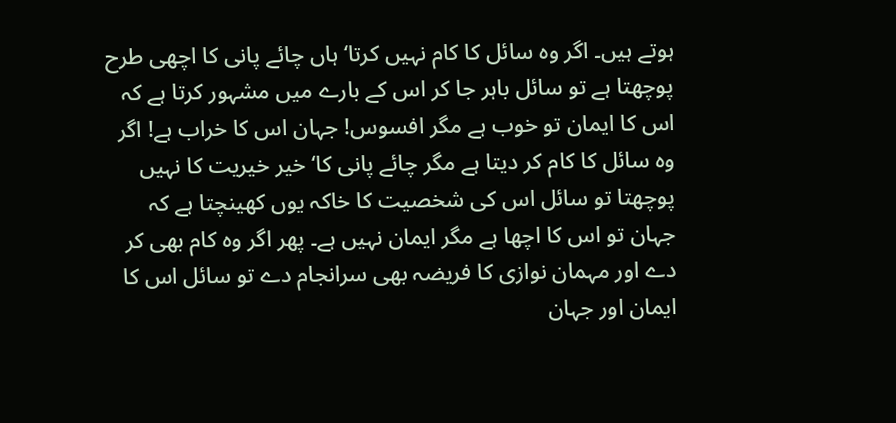ہوتے ہیں۔ اگر وہ سائل کا کام نہیں کرتا‘ ہاں چائے پانی کا اچھی طرح پوچھتا ہے تو سائل باہر جا کر اس کے بارے میں مشہور کرتا ہے کہ اس کا ایمان تو خوب ہے مگر افسوس! جہان اس کا خراب ہے! اگر وہ سائل کا کام کر دیتا ہے مگر چائے پانی کا‘ خیر خیریت کا نہیں پوچھتا تو سائل اس کی شخصیت کا خاکہ یوں کھینچتا ہے کہ جہان تو اس کا اچھا ہے مگر ایمان نہیں ہے۔ پھر اگر وہ کام بھی کر دے اور مہمان نوازی کا فریضہ بھی سرانجام دے تو سائل اس کا ایمان اور جہان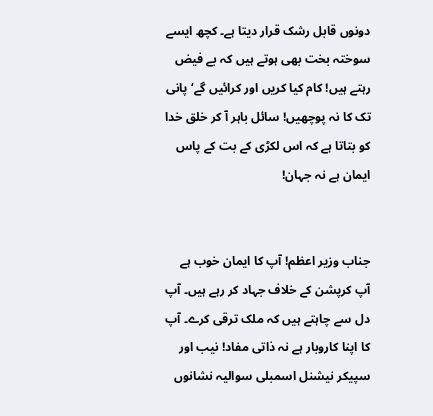دونوں قابل رشک قرار دیتا ہے۔ کچھ ایسے سوختہ بخت بھی ہوتے ہیں کہ بے فیض رہتے ہیں! کام کیا کریں اور کرائیں گے‘ پانی تک کا نہ پوچھیں! سائل باہر آ کر خلق خدا کو بتاتا ہے کہ اس لکڑی کے بت کے پاس ایمان ہے نہ جہان!


جناب وزیر اعظم! آپ کا ایمان خوب ہے آپ کرپشن کے خلاف جہاد کر رہے ہیں۔ آپ دل سے چاہتے ہیں کہ ملک ترقی کرے۔ آپ کا اپنا کاروبار ہے نہ ذاتی مفاد! نیب اور سپیکر نیشنل اسمبلی سوالیہ نشانوں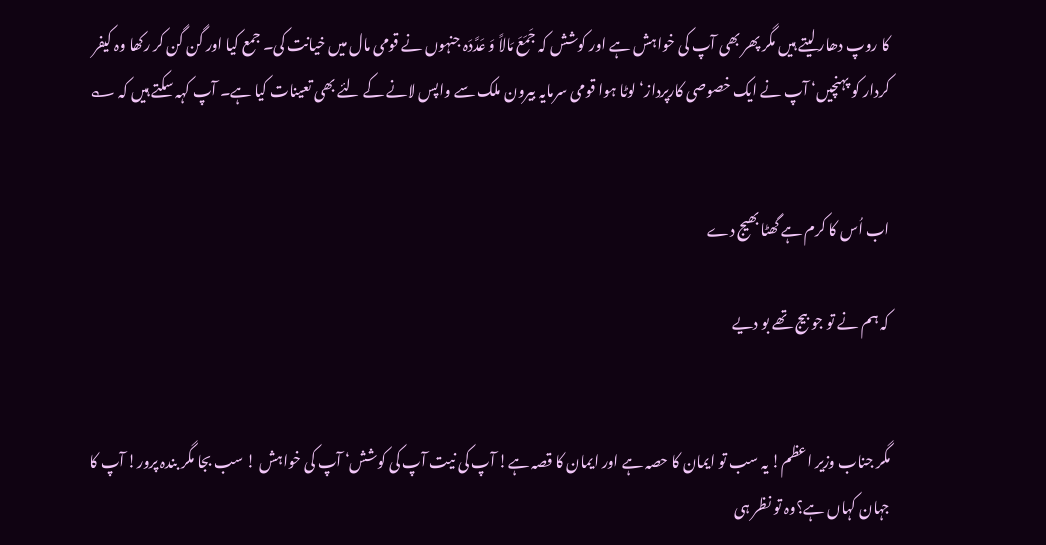کا روپ دھار لیتے ہیں مگر پھر بھی آپ کی خواہش ہے اور کوشش کہ جَمَعَ مَالاً وَ عَدَّدَہ جنہوں نے قومی مال میں خیانت کی۔ جمع کیا اور گن گن کر رکھا وہ کیفر کردار کو پہنچیں‘ آپ نے ایک خصوصی کارپرداز‘لوٹا ہوا قومی سرمایہ بیرون ملک سے واپس لانے کے لئے بھی تعینات کیا ہے۔ آپ کہہ سکتے ہیں کہ ؎


اب اُس کا کرم ہے گھٹا بھیج دے

کہ ہم نے تو جو بیج تھے بو دیے


مگر جناب وزیر اعظم! یہ سب تو ایمان کا حصہ ہے اور ایمان کا قصہ ہے! آپ کی نیت آپ کی کوشش‘ آپ کی خواہش ! سب بجا مگر بندہ پرور! آپ کا جہان کہاں ہے؟وہ تو نظر ہی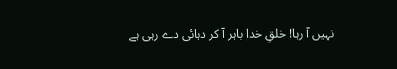نہیں آ رہا! خلقِ خدا باہر آ کر دہائی دے رہی ہے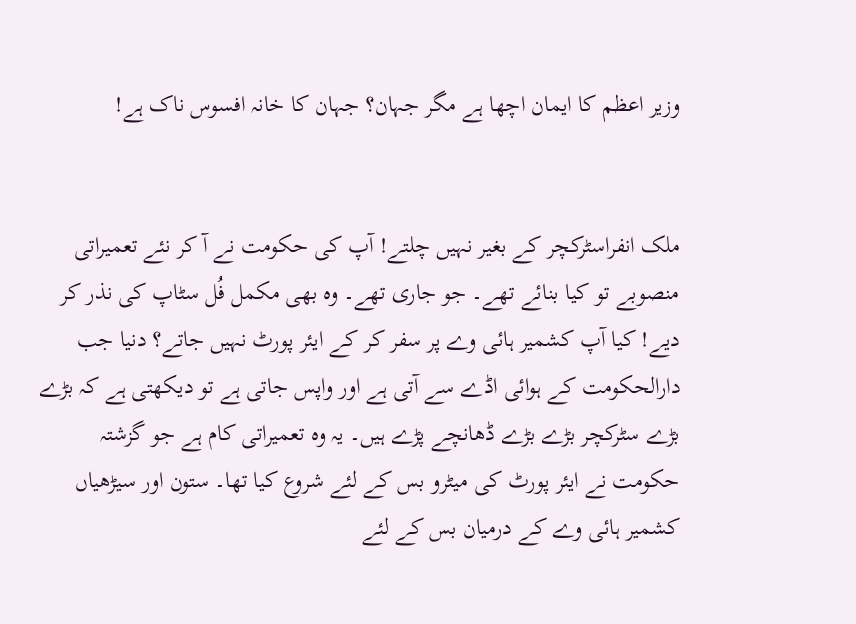وزیر اعظم کا ایمان اچھا ہے مگر جہان؟ جہان کا خانہ افسوس ناک ہے!


ملک انفراسٹرکچر کے بغیر نہیں چلتے! آپ کی حکومت نے آ کر نئے تعمیراتی منصوبے تو کیا بنائے تھے۔ جو جاری تھے۔ وہ بھی مکمل فُل سٹاپ کی نذر کر دیے! کیا آپ کشمیر ہائی وے پر سفر کر کے ایئر پورٹ نہیں جاتے؟ دنیا جب دارالحکومت کے ہوائی اڈے سے آتی ہے اور واپس جاتی ہے تو دیکھتی ہے کہ بڑے بڑے سٹرکچر بڑے بڑے ڈھانچے پڑے ہیں۔ یہ وہ تعمیراتی کام ہے جو گزشتہ حکومت نے ایئر پورٹ کی میٹرو بس کے لئے شروع کیا تھا۔ ستون اور سیڑھیاں کشمیر ہائی وے کے درمیان بس کے لئے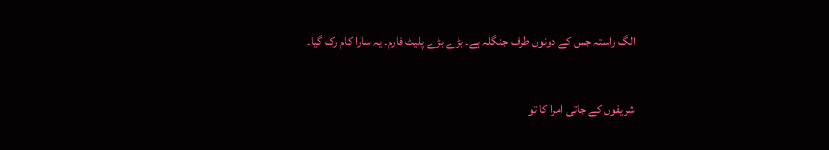الگ راستہ جس کے دونوں طرف جنگلہ ہے۔ بڑے بڑے پلیٹ فارم۔ یہ سارا کام رک گیا۔


شریفوں کے جاتی امرا کا تو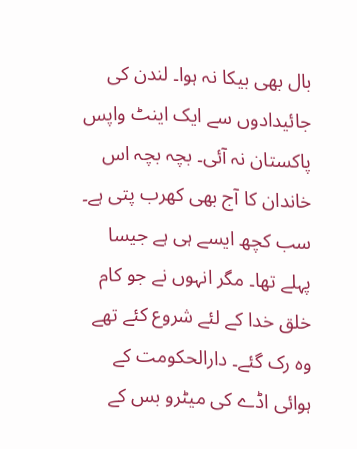بال بھی بیکا نہ ہوا۔ لندن کی جائیدادوں سے ایک اینٹ واپس پاکستان نہ آئی۔ بچہ بچہ اس خاندان کا آج بھی کھرب پتی ہے۔ سب کچھ ایسے ہی ہے جیسا پہلے تھا۔ مگر انہوں نے جو کام خلق خدا کے لئے شروع کئے تھے وہ رک گئے۔ دارالحکومت کے ہوائی اڈے کی میٹرو بس کے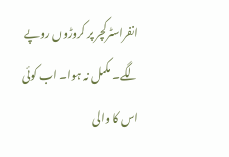انفراسٹرکچر پر کروڑوں روپے لگے۔ مکمل نہ ہوا۔ اب کوئی اس کا والی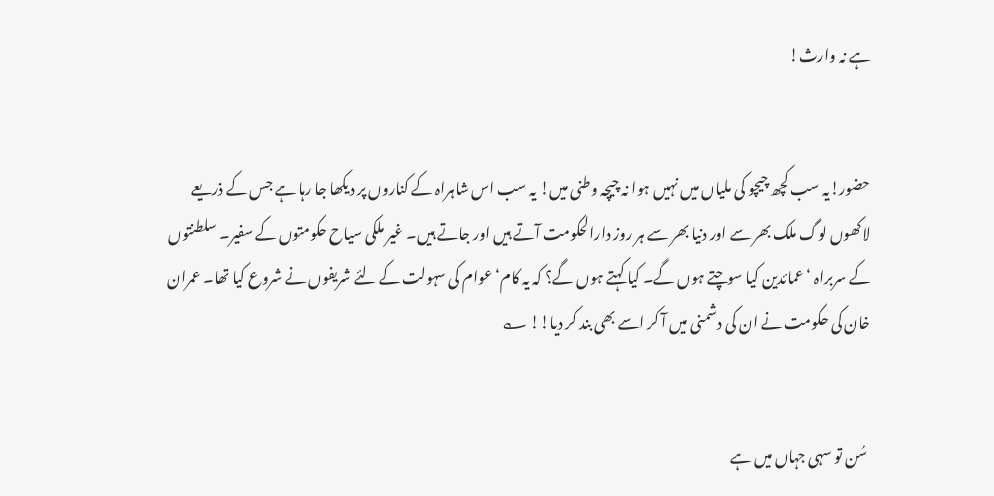ہے نہ وارث!


حضور!یہ سب کچھ چیچو کی ملیاں میں نہیں ہوا نہ چیچہ وطنی میں! یہ سب اس شاہراہ کے کناروں پر دیکھا جا رہا ہے جس کے ذریعے لاکھوں لوگ ملک بھر سے اور دنیا بھر سے ہر روز دارالحکومت آتے ہیں اور جاتے ہیں۔ غیر ملکی سیاح حکومتوں کے سفیر۔ سلطنتوں کے سربراہ ‘ عمائدین کیا سوچتے ہوں گے۔ کیا کہتے ہوں گے؟ کہ یہ کام‘ عوام کی سہولت کے لئے شریفوں نے شروع کیا تھا۔ عمران خان کی حکومت نے ان کی دشمنی میں آ کر اسے بھی بند کر دیا!! ؎


 سُن تو سہی جہاں میں ہے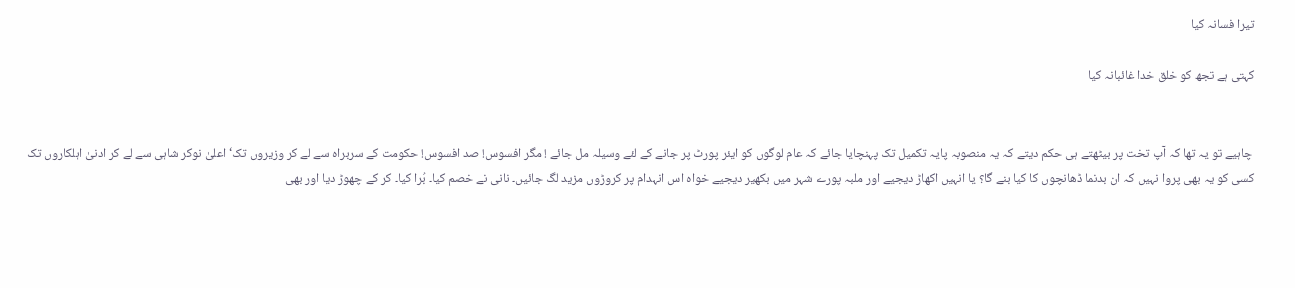تیرا فسانہ کیا

کہتی ہے تجھ کو خلق خدا غائبانہ کیا


 چاہیے تو یہ تھا کہ آپ تخت پر بیٹھتے ہی حکم دیتے کہ یہ منصوبہ پایہ تکمیل تک پہنچایا جائے کہ عام لوگوں کو ایئر پورٹ پر جانے کے لئے وسیلہ مل جائے ! مگر افسوس! صد افسوس! حکومت کے سربراہ سے لے کر وزیروں تک‘ اعلیٰ نوکر شاہی سے لے کر ادنیٰ اہلکاروں تک کسی کو یہ بھی پروا نہیں کہ ان بدنما ڈھانچوں کا کیا بنے گا؟ یا انہیں اکھاڑ دیجیے اور ملبہ پورے شہر میں بکھیر دیجیے خواہ اس انہدام پر کروڑوں مزید لگ جائیں۔ نانی نے خصم کیا۔ بُرا کیا۔ کر کے چھوڑ دیا اور بھی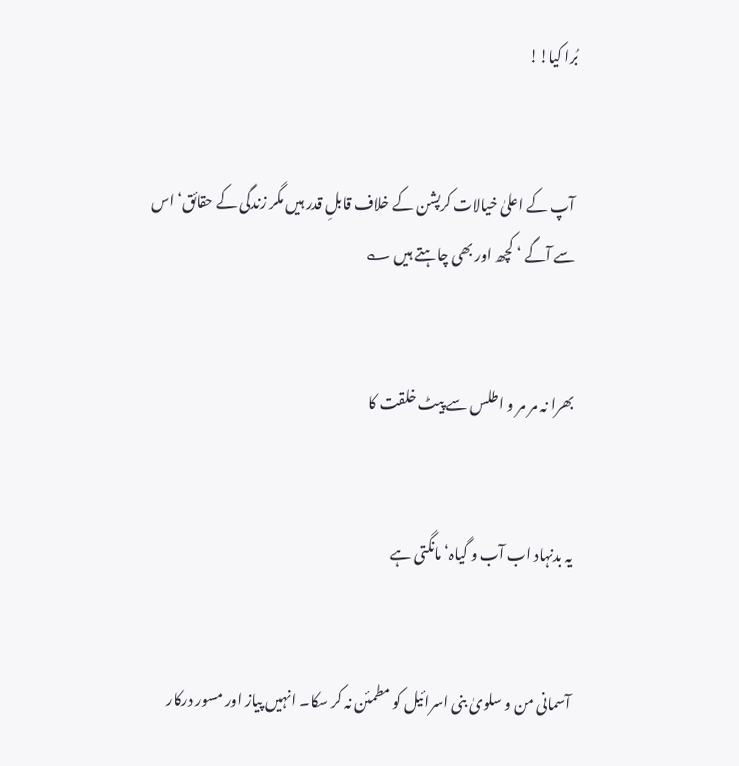بُرا کیا!!


 آپ کے اعلیٰ خیالات کرپشن کے خلاف قابلِ قدر ہیں مگر زندگی کے حقائق‘ اس سے آگے ‘ کچھ اور بھی چاہتے ہیں ؎


بھرا نہ مر مر و اطلس سے پیٹ خلقت کا


یہ بدنہاد اب آب و گیاہ‘ مانگتی ہے


آسمانی من و سلویٰ بنی اسرائیل کو مطمئن نہ کر سکا۔ انہیں پیاز اور مسور درکار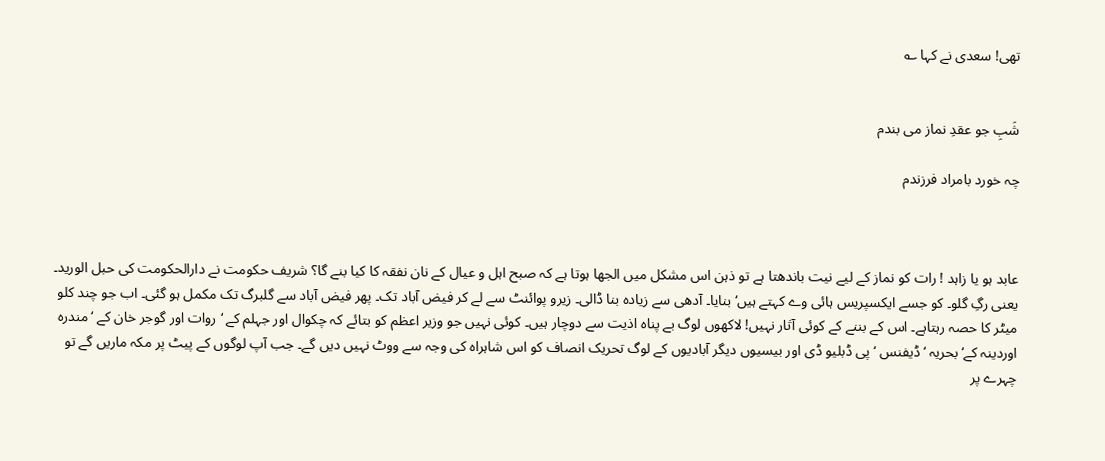تھی! سعدی نے کہا ؎


شَبِ جو عقدِ نماز می بندم

چہ خورد بامراد فرزندم



عابد ہو یا زاہد ! رات کو نماز کے لیے نیت باندھتا ہے تو ذہن اس مشکل میں الجھا ہوتا ہے کہ صبح اہل و عیال کے نان نفقہ کا کیا بنے گا؟ شریف حکومت نے دارالحکومت کی حبل الورید۔ یعنی رگِ گلو۔ کو جسے ایکسپریس ہائی وے کہتے ہیں‘ بنایا۔ آدھی سے زیادہ بنا ڈالی۔ زیرو پوائنٹ سے لے کر فیض آباد تک۔ پھر فیض آباد سے گلبرگ تک مکمل ہو گئی۔ اب جو چند کلو میٹر کا حصہ رہتاہے۔ اس کے بننے کے کوئی آثار نہیں! لاکھوں لوگ بے پناہ اذیت سے دوچار ہیں۔ کوئی نہیں جو وزیر اعظم کو بتائے کہ چکوال اور جہلم کے ‘روات اور گوجر خان کے ‘ مندرہ اوردینہ کے‘ بحریہ ‘ ڈیفنس ‘پی ڈبلیو ڈی اور بیسیوں دیگر آبادیوں کے لوگ تحریک انصاف کو اس شاہراہ کی وجہ سے ووٹ نہیں دیں گے۔ جب آپ لوگوں کے پیٹ پر مکہ ماریں گے تو چہرے پر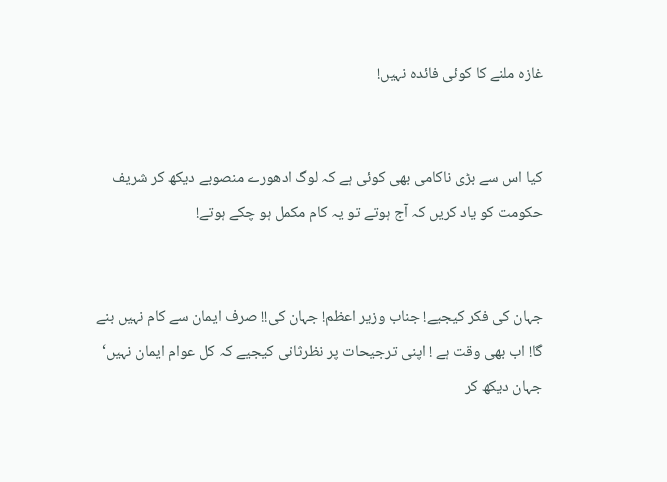غازہ ملنے کا کوئی فائدہ نہیں!


کیا اس سے بڑی ناکامی بھی کوئی ہے کہ لوگ ادھورے منصوبے دیکھ کر شریف حکومت کو یاد کریں کہ آج ہوتے تو یہ کام مکمل ہو چکے ہوتے!


جہان کی فکر کیجیے! جناب وزیر اعظم! جہان کی!! صرف ایمان سے کام نہیں بنے گا! اب بھی وقت ہے ! اپنی ترجیحات پر نظرثانی کیجیے کہ کل عوام ایمان نہیں‘ جہان دیکھ کر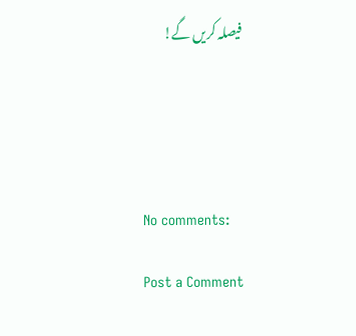فیصلہ کریں گے!





No comments:

Post a Comment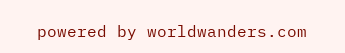powered by worldwanders.com